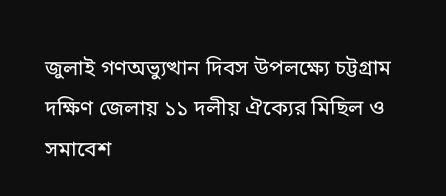জুলাই গণঅভ্যুত্থান দিবস উপলক্ষ্যে চট্টগ্রাম দক্ষিণ জেলায় ১১ দলীয় ঐক্যের মিছিল ও সমাবেশ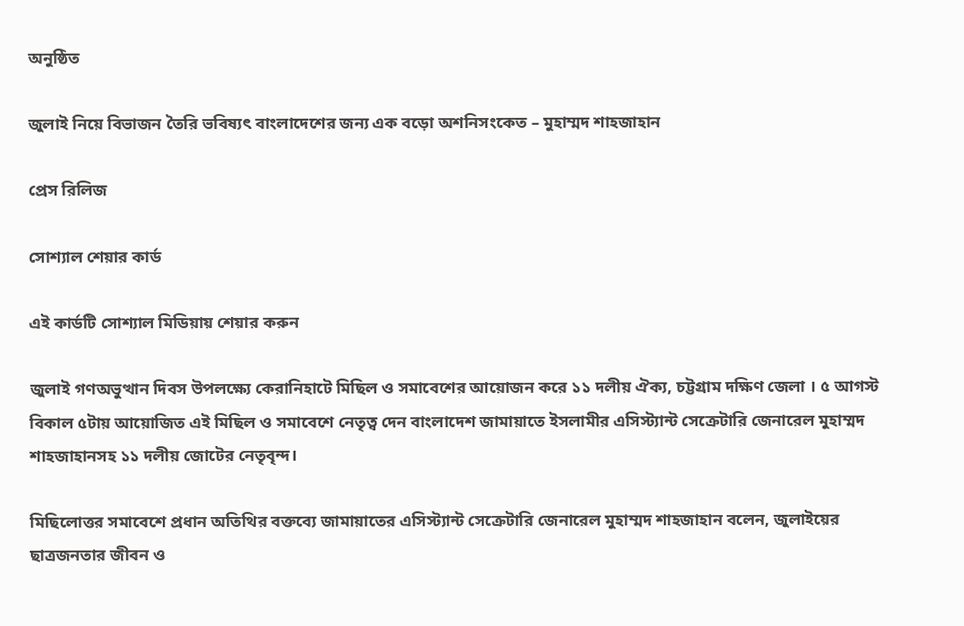অনুষ্ঠিত

জুলাই নিয়ে বিভাজন তৈরি ভবিষ্যৎ বাংলাদেশের জন্য এক বড়ো অশনিসংকেত – মুহাম্মদ শাহজাহান

প্রেস রিলিজ

সোশ্যাল শেয়ার কার্ড

এই কার্ডটি সোশ্যাল মিডিয়ায় শেয়ার করুন

জুলাই গণঅভুত্থান দিবস উপলক্ষ্যে কেরানিহাটে মিছিল ও সমাবেশের আয়োজন করে ১১ দলীয় ঐক্য, চট্টগ্রাম দক্ষিণ জেলা । ৫ আগস্ট বিকাল ৫টায় আয়োজিত এই মিছিল ও সমাবেশে নেতৃত্ব দেন বাংলাদেশ জামায়াতে ইসলামীর এসিস্ট্যান্ট সেক্রেটারি জেনারেল মুহাম্মদ শাহজাহানসহ ১১ দলীয় জোটের নেতৃবৃন্দ।

মিছিলোত্তর সমাবেশে প্রধান অতিথির বক্তব্যে জামায়াতের এসিস্ট্যান্ট সেক্রেটারি জেনারেল মুহাম্মদ শাহজাহান বলেন, জুলাইয়ের ছাত্রজনতার জীবন ও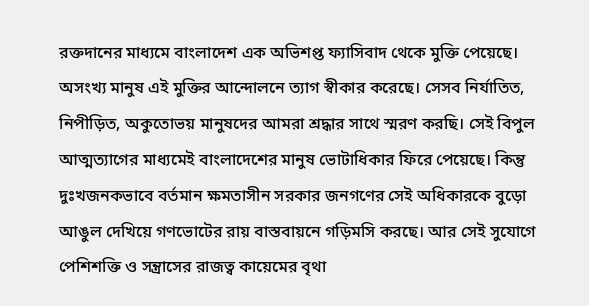রক্তদানের মাধ্যমে বাংলাদেশ এক অভিশপ্ত ফ্যাসিবাদ থেকে মুক্তি পেয়েছে। অসংখ্য মানুষ এই মুক্তির আন্দোলনে ত্যাগ স্বীকার করেছে। সেসব নির্যাতিত, নিপীড়িত, অকুতোভয় মানুষদের আমরা শ্রদ্ধার সাথে স্মরণ করছি। সেই বিপুল আত্মত্যাগের মাধ্যমেই বাংলাদেশের মানুষ ভোটাধিকার ফিরে পেয়েছে। কিন্তু দুঃখজনকভাবে বর্তমান ক্ষমতাসীন সরকার জনগণের সেই অধিকারকে বুড়ো আঙুল দেখিয়ে গণভোটের রায় বাস্তবায়নে গড়িমসি করছে। আর সেই সুযোগে পেশিশক্তি ও সন্ত্রাসের রাজত্ব কায়েমের বৃথা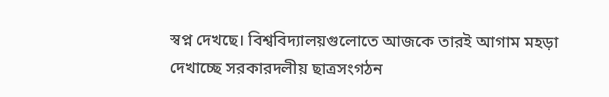স্বপ্ন দেখছে। বিশ্ববিদ্যালয়গুলোতে আজকে তারই আগাম মহড়া দেখাচ্ছে সরকারদলীয় ছাত্রসংগঠন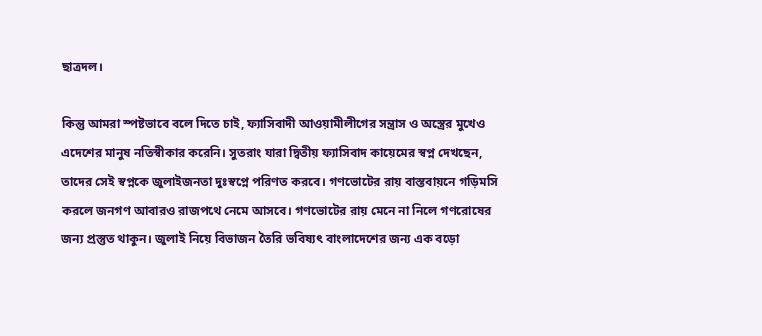ছাত্রদল।

কিন্তু আমরা স্পষ্টভাবে বলে দিতে চাই, ফ্যাসিবাদী আওয়ামীলীগের সন্ত্রাস ও অস্ত্রের মুখেও এদেশের মানুষ নতিস্বীকার করেনি। সুতরাং যারা দ্বিতীয় ফ্যাসিবাদ কায়েমের স্বপ্ন দেখছেন, তাদের সেই স্বপ্নকে জুলাইজনতা দুঃস্বপ্নে পরিণত করবে। গণভোটের রায় বাস্তবায়নে গড়িমসি করলে জনগণ আবারও রাজপথে নেমে আসবে। গণভোটের রায় মেনে না নিলে গণরোষের জন্য প্রস্তুত থাকুন। জুলাই নিয়ে বিভাজন তৈরি ভবিষ্যৎ বাংলাদেশের জন্য এক বড়ো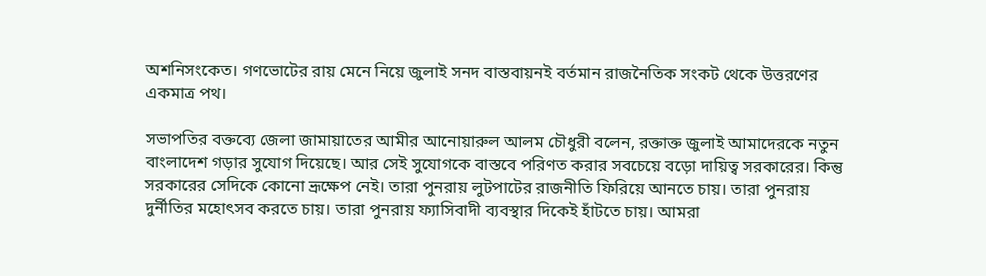অশনিসংকেত। গণভোটের রায় মেনে নিয়ে জুলাই সনদ বাস্তবায়নই বর্তমান রাজনৈতিক সংকট থেকে উত্তরণের একমাত্র পথ।

সভাপতির বক্তব্যে জেলা জামায়াতের আমীর আনোয়ারুল আলম চৌধুরী বলেন, রক্তাক্ত জুলাই আমাদেরকে নতুন বাংলাদেশ গড়ার সুযোগ দিয়েছে। আর সেই সুযোগকে বাস্তবে পরিণত করার সবচেয়ে বড়ো দায়িত্ব সরকারের। কিন্তু সরকারের সেদিকে কোনো ভ্রূক্ষেপ নেই। তারা পুনরায় লুটপাটের রাজনীতি ফিরিয়ে আনতে চায়। তারা পুনরায় দুর্নীতির মহোৎসব করতে চায়। তারা পুনরায় ফ্যাসিবাদী ব্যবস্থার দিকেই হাঁটতে চায়। আমরা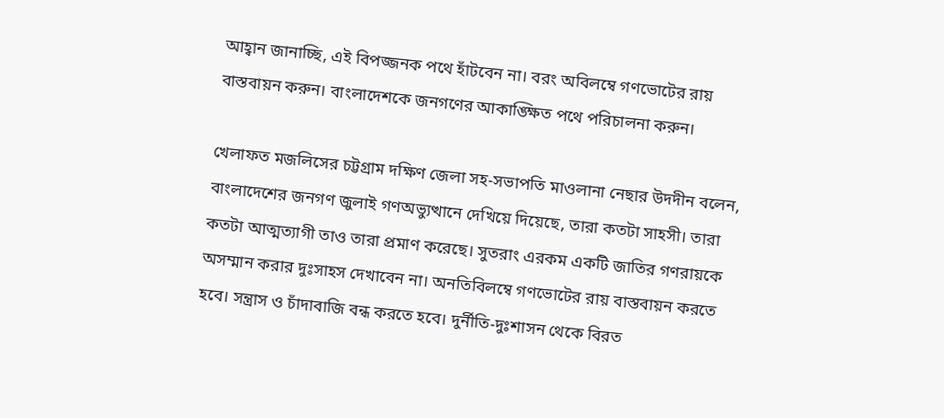আহ্বান জানাচ্ছি, এই বিপজ্জনক পথে হাঁটবেন না। বরং অবিলম্বে গণভোটের রায় বাস্তবায়ন করুন। বাংলাদেশকে জনগণের আকাঙ্ক্ষিত পথে পরিচালনা করুন।

খেলাফত মজলিসের চট্টগ্রাম দক্ষিণ জেলা সহ-সভাপতি মাওলানা নেছার উদদীন বলেন, বাংলাদেশের জনগণ জুলাই গণঅভ্যুত্থানে দেখিয়ে দিয়েছে, তারা কতটা সাহসী। তারা কতটা আত্মত্যাগী তাও তারা প্রমাণ করেছে। সুতরাং এরকম একটি জাতির গণরায়কে অসম্মান করার দুঃসাহস দেখাবেন না। অনতিবিলম্বে গণভোটের রায় বাস্তবায়ন করতে হবে। সন্ত্রাস ও চাঁদাবাজি বন্ধ করতে হবে। দুর্নীতি-দুঃশাসন থেকে বিরত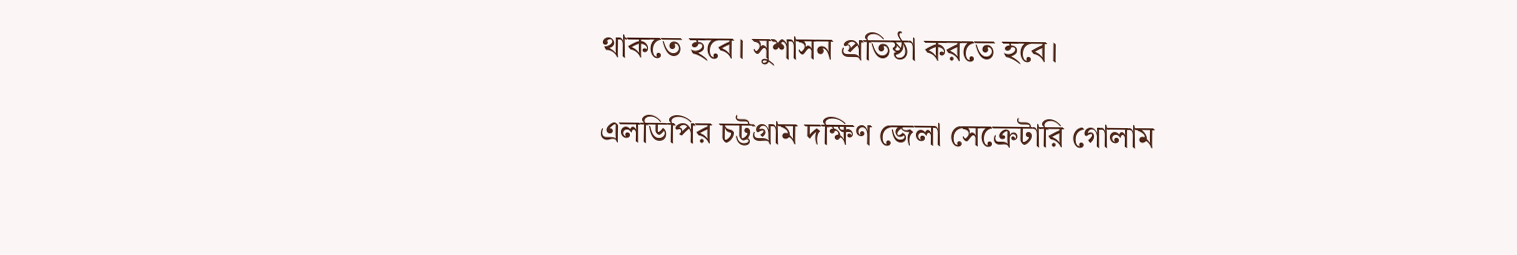থাকতে হবে। সুশাসন প্রতিষ্ঠা করতে হবে।

এলডিপির চট্টগ্রাম দক্ষিণ জেলা সেক্রেটারি গোলাম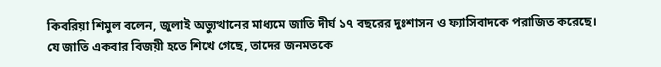কিবরিয়া শিমুল বলেন, জুলাই অভ্যুত্থানের মাধ্যমে জাতি দীর্ঘ ১৭ বছরের দুঃশাসন ও ফ্যাসিবাদকে পরাজিত করেছে। যে জাতি একবার বিজয়ী হতে শিখে গেছে, তাদের জনমতকে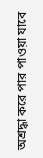অশ্রদ্ধা করে পার পাওয়া যাবে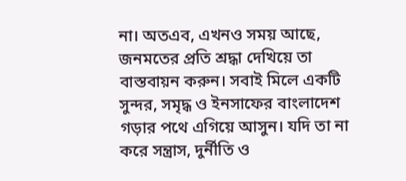না। অতএব, এখনও সময় আছে, জনমতের প্রতি শ্রদ্ধা দেখিয়ে তা বাস্তবায়ন করুন। সবাই মিলে একটি সুন্দর, সমৃদ্ধ ও ইনসাফের বাংলাদেশ গড়ার পথে এগিয়ে আসুন। যদি তা না করে সন্ত্রাস, দুর্নীতি ও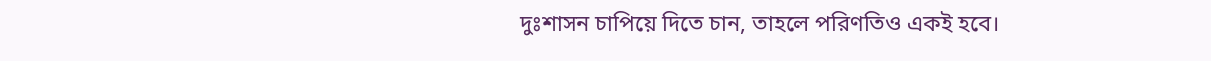দুঃশাসন চাপিয়ে দিতে চান, তাহলে পরিণতিও একই হবে।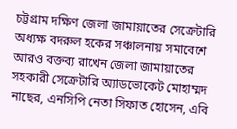চট্টগ্রাম দক্ষিণ জেলা জামায়াতের সেক্রেটারি অধ্যক্ষ বদরুল হকের সঞ্চালনায় সমাবেশে আরও বক্তব্য রাখেন জেলা জামায়াতের সহকারী সেক্রেটারি অ্যাডভোকেট মোহাম্মদ নাছের, এনসিপি নেতা সিফাত হোসেন, এবি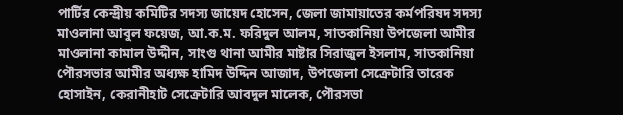পার্টির কেন্দ্রীয় কমিটির সদস্য জায়েদ হোসেন, জেলা জামায়াতের কর্মপরিষদ সদস্য মাওলানা আবুল ফয়েজ, আ.ক.ম. ফরিদুল আলম, সাতকানিয়া উপজেলা আমীর মাওলানা কামাল উদ্দীন, সাংগু থানা আমীর মাষ্টার সিরাজুল ইসলাম, সাতকানিয়া পৌরসভার আমীর অধ্যক্ষ হামিদ উদ্দিন আজাদ, উপজেলা সেক্রেটারি তারেক হোসাইন, কেরানীহাট সেক্রেটারি আবদুল মালেক, পৌরসভা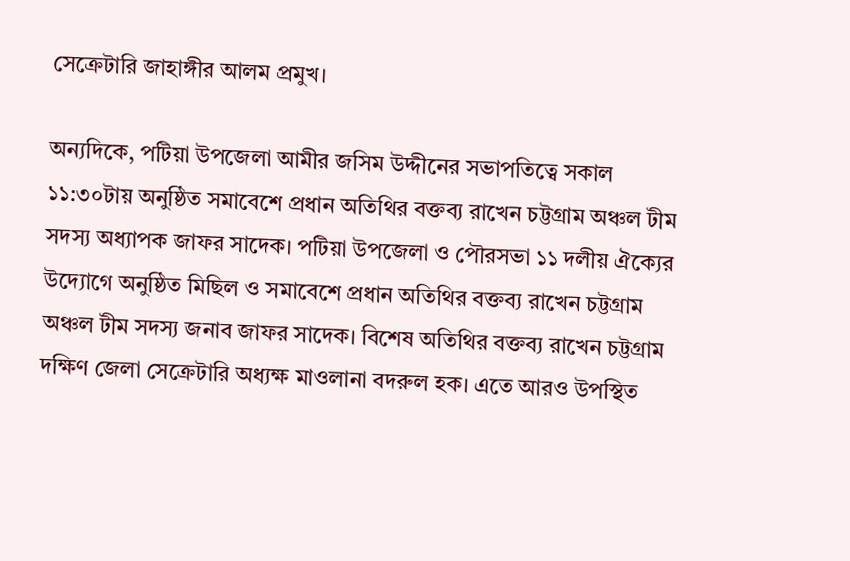সেক্রেটারি জাহাঙ্গীর আলম প্রমুখ।

অন্যদিকে, পটিয়া উপজেলা আমীর জসিম উদ্দীনের সভাপতিত্বে সকাল ১১:৩০টায় অনুষ্ঠিত সমাবেশে প্রধান অতিথির বক্তব্য রাখেন চট্টগ্রাম অঞ্চল টীম সদস্য অধ্যাপক জাফর সাদেক। পটিয়া উপজেলা ও পৌরসভা ১১ দলীয় ঐক্যের উদ্যোগে অনুষ্ঠিত মিছিল ও সমাবেশে প্রধান অতিথির বক্তব্য রাখেন চট্টগ্রাম অঞ্চল টীম সদস্য জনাব জাফর সাদেক। বিশেষ অতিথির বক্তব্য রাখেন চট্টগ্রাম দক্ষিণ জেলা সেক্রেটারি অধ্যক্ষ মাওলানা বদরুল হক। এতে আরও উপস্থিত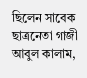ছিলেন সাবেক ছাত্রনেতা গাজী আবুল কালাম,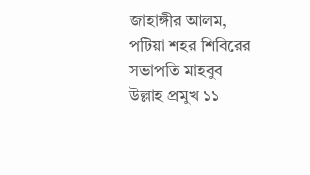জাহাঙ্গীর আলম, পটিয়া শহর শিবিরের সভাপতি মাহবুব উল্লাহ প্রমুখ ১১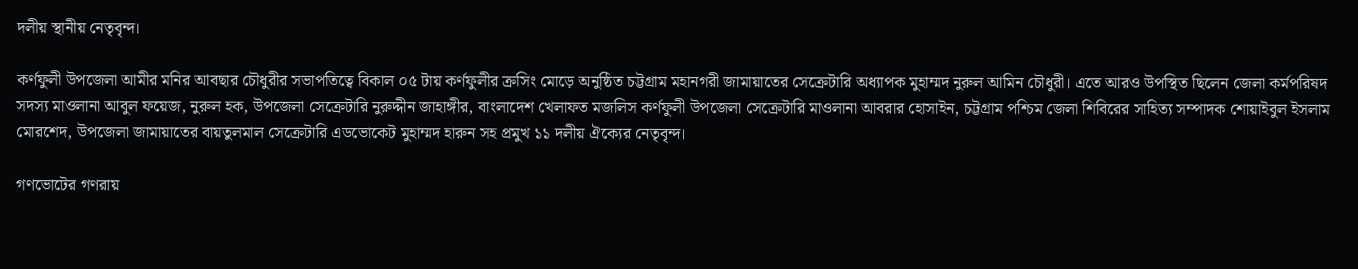দলীয় স্থানীয় নেতৃবৃন্দ।

কর্ণফুলী উপজেলা আমীর মনির আবছার চৌধুরীর সভাপতিত্বে বিকাল ০৫ টায় কর্ণফুলীর ক্রসিং মোড়ে অনুষ্ঠিত চট্টগ্রাম মহানগরী জামায়াতের সেক্রেটারি অধ্যাপক মুহাম্মদ নুরুল আমিন চৌধুরী। এতে আরও উপস্থিত ছিলেন জেলা কর্মপরিষদ সদস্য মাওলানা আবুল ফয়েজ, নুরুল হক, উপজেলা সেক্রেটারি নুরুদ্দীন জাহাঙ্গীর, বাংলাদেশ খেলাফত মজলিস কর্ণফুলী উপজেলা সেক্রেটারি মাওলানা আবরার হোসাইন, চট্টগ্রাম পশ্চিম জেলা শিবিরের সাহিত্য সম্পাদক শোয়াইবুল ইসলাম মোরশেদ, উপজেলা জামায়াতের বায়তুলমাল সেক্রেটারি এডভোকেট মুহাম্মদ হারুন সহ প্রমুখ ১১ দলীয় ঐক্যের নেতৃবৃন্দ।

গণভোটের গণরায়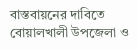বাস্তবায়নের দাবিতে বোয়ালখালী উপজেলা ও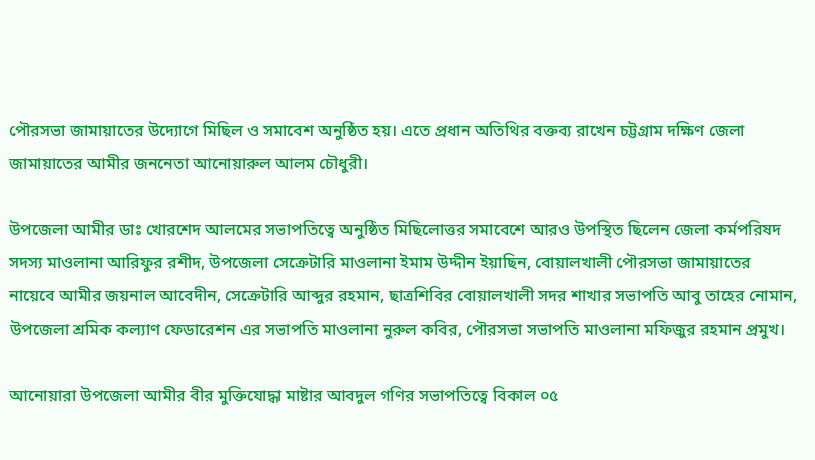পৌরসভা জামায়াতের উদ্যোগে মিছিল ও সমাবেশ অনুষ্ঠিত হয়। এতে প্রধান অতিথির বক্তব্য রাখেন চট্টগ্রাম দক্ষিণ জেলা জামায়াতের আমীর জননেতা আনোয়ারুল আলম চৌধুরী।

উপজেলা আমীর ডাঃ খোরশেদ আলমের সভাপতিত্বে অনুষ্ঠিত মিছিলোত্তর সমাবেশে আরও উপস্থিত ছিলেন জেলা কর্মপরিষদ সদস্য মাওলানা আরিফুর রশীদ, উপজেলা সেক্রেটারি মাওলানা ইমাম উদ্দীন ইয়াছিন, বোয়ালখালী পৌরসভা জামায়াতের নায়েবে আমীর জয়নাল আবেদীন, সেক্রেটারি আব্দুর রহমান, ছাত্রশিবির বোয়ালখালী সদর শাখার সভাপতি আবু তাহের নোমান, উপজেলা শ্রমিক কল্যাণ ফেডারেশন এর সভাপতি মাওলানা নুরুল কবির, পৌরসভা সভাপতি মাওলানা মফিজুর রহমান প্রমুখ।

আনোয়ারা উপজেলা আমীর বীর মুক্তিযোদ্ধা মাষ্টার আবদুল গণির সভাপতিত্বে বিকাল ০৫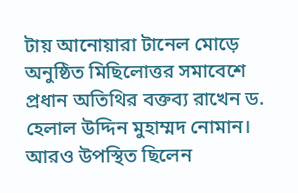টায় আনোয়ারা টানেল মোড়ে অনুষ্ঠিত মিছিলোত্তর সমাবেশে প্রধান অতিথির বক্তব্য রাখেন ড. হেলাল উদ্দিন মুহাম্মদ নোমান। আরও উপস্থিত ছিলেন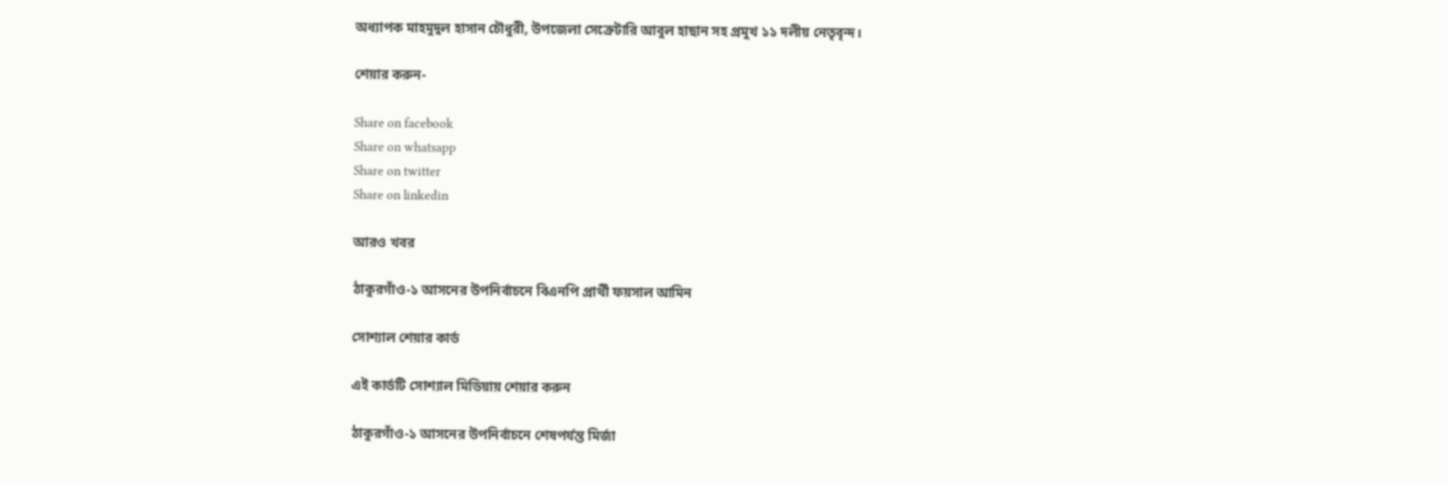অধ্যাপক মাহমুদুল হাসান চৌধুরী, উপজেলা সেক্রেটারি আবুল হাছান সহ প্রমুখ ১১ দলীয় নেতৃবৃন্দ।

শেয়ার করুন-

Share on facebook
Share on whatsapp
Share on twitter
Share on linkedin

আরও খবর

ঠাকুরগাঁও-১ আসনের উপনির্বাচনে বিএনপি প্রার্থী ফয়সাল আমিন

সোশ্যাল শেয়ার কার্ড

এই কার্ডটি সোশ্যাল মিডিয়ায় শেয়ার করুন

ঠাকুরগাঁও-১ আসনের উপনির্বাচনে শেষপর্যন্ত মির্জা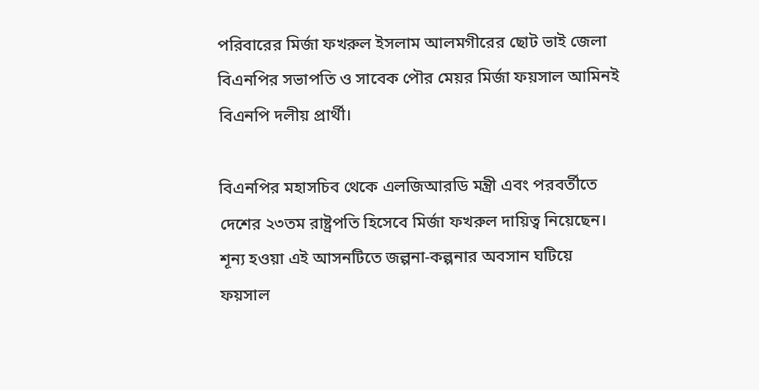পরিবারের মির্জা ফখরুল ইসলাম আলমগীরের ছোট ভাই জেলা বিএনপির সভাপতি ও সাবেক পৌর মেয়র মির্জা ফয়সাল আমিনই বিএনপি দলীয় প্রার্থী।

বিএনপির মহাসচিব থেকে এলজিআরডি মন্ত্রী এবং পরবর্তীতে দেশের ২৩তম রাষ্ট্রপতি হিসেবে মির্জা ফখরুল দায়িত্ব নিয়েছেন। শূন্য হওয়া এই আসনটিতে জল্পনা-কল্পনার অবসান ঘটিয়ে ফয়সাল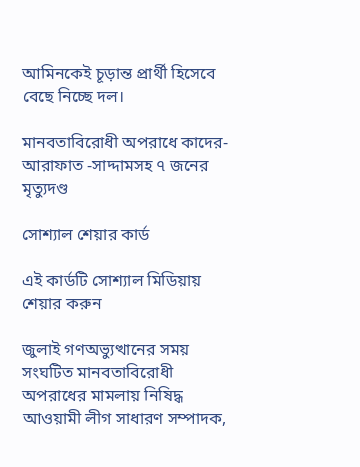আমিনকেই চূড়ান্ত প্রার্থী হিসেবে বেছে নিচ্ছে দল।

মানবতাবিরোধী অপরাধে কাদের-আরাফাত -সাদ্দামসহ ৭ জনের মৃত্যুদণ্ড

সোশ্যাল শেয়ার কার্ড

এই কার্ডটি সোশ্যাল মিডিয়ায় শেয়ার করুন

জুলাই গণঅভ্যুত্থানের সময় সংঘটিত মানবতাবিরোধী অপরাধের মামলায় নিষিদ্ধ আওয়ামী লীগ সাধারণ সম্পাদক,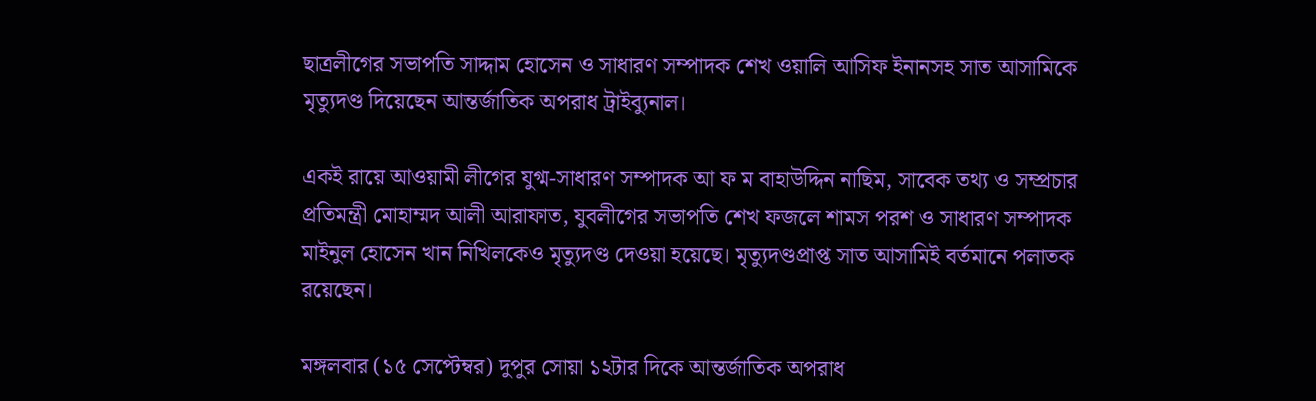ছাত্রলীগের সভাপতি সাদ্দাম হোসেন ও সাধারণ সম্পাদক শেখ ওয়ালি আসিফ ইনানসহ সাত আসামিকে মৃত্যুদণ্ড দিয়েছেন আন্তর্জাতিক অপরাধ ট্রাইব্যুনাল।

একই রায়ে আওয়ামী লীগের যুগ্ম-সাধারণ সম্পাদক আ ফ ম বাহাউদ্দিন নাছিম, সাবেক তথ্য ও সম্প্রচার প্রতিমন্ত্রী মোহাম্মদ আলী আরাফাত, যুবলীগের সভাপতি শেখ ফজলে শামস পরশ ও সাধারণ সম্পাদক মাইনুল হোসেন খান নিখিলকেও মৃত্যুদণ্ড দেওয়া হয়েছে। মৃত্যুদণ্ডপ্রাপ্ত সাত আসামিই বর্তমানে পলাতক রয়েছেন।

মঙ্গলবার (১৫ সেপ্টেম্বর) দুপুর সোয়া ১২টার দিকে আন্তর্জাতিক অপরাধ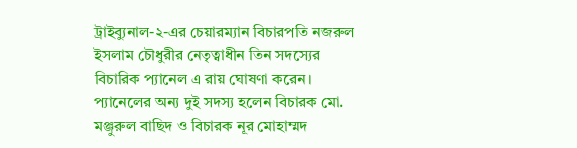ট্রাইব্যুনাল-২-এর চেয়ারম্যান বিচারপতি নজরুল ইসলাম চৌধুরীর নেতৃত্বাধীন তিন সদস্যের বিচারিক প্যানেল এ রায় ঘোষণা করেন। প্যানেলের অন্য দুই সদস্য হলেন বিচারক মো. মঞ্জুরুল বাছিদ ও বিচারক নূর মোহাম্মদ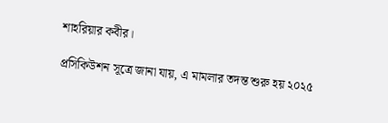শাহরিয়ার কবীর।

প্রসিকিউশন সূত্রে জানা যায়, এ মামলার তদন্ত শুরু হয় ২০২৫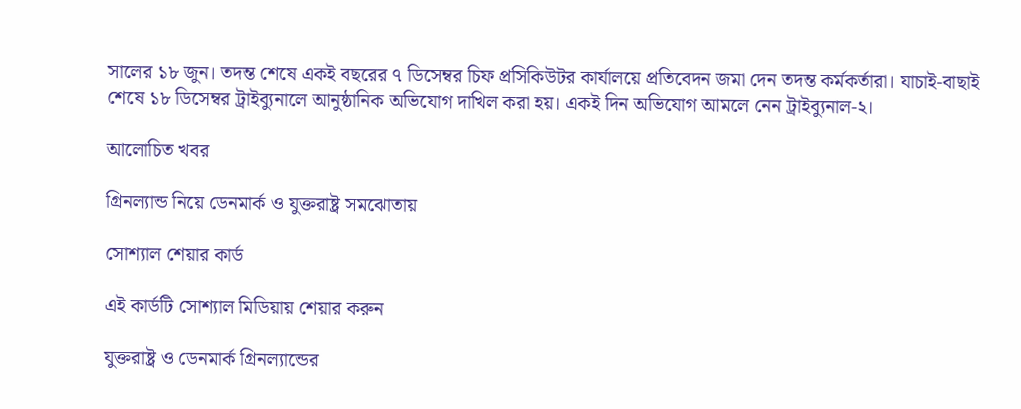সালের ১৮ জুন। তদন্ত শেষে একই বছরের ৭ ডিসেম্বর চিফ প্রসিকিউটর কার্যালয়ে প্রতিবেদন জমা দেন তদন্ত কর্মকর্তারা। যাচাই-বাছাই শেষে ১৮ ডিসেম্বর ট্রাইব্যুনালে আনুষ্ঠানিক অভিযোগ দাখিল করা হয়। একই দিন অভিযোগ আমলে নেন ট্রাইব্যুনাল-২।

আলোচিত খবর

গ্রিনল্যান্ড নিয়ে ডেনমার্ক ও যুক্তরাষ্ট্র সমঝোতায়

সোশ্যাল শেয়ার কার্ড

এই কার্ডটি সোশ্যাল মিডিয়ায় শেয়ার করুন

যুক্তরাষ্ট্র ও ডেনমার্ক গ্রিনল্যান্ডের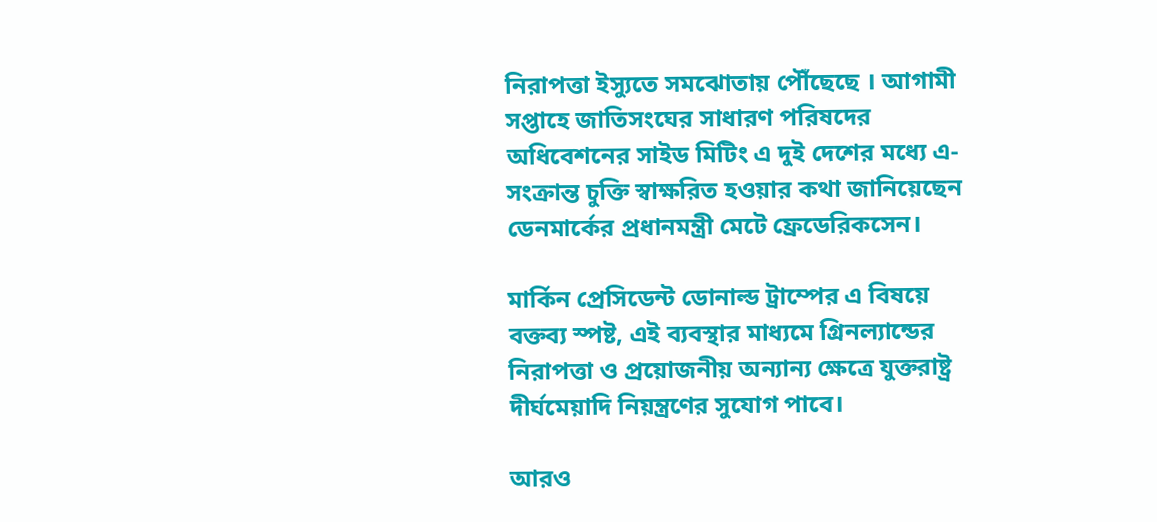নিরাপত্তা ইস্যুতে সমঝোতায় পৌঁছেছে । আগামী সপ্তাহে জাতিসংঘের সাধারণ পরিষদের অধিবেশনের সাইড মিটিং এ দুই দেশের মধ্যে এ-সংক্রান্ত চুক্তি স্বাক্ষরিত হওয়ার কথা জানিয়েছেন ডেনমার্কের প্রধানমন্ত্রী মেটে ফ্রেডেরিকসেন।

মার্কিন প্রেসিডেন্ট ডোনাল্ড ট্রাম্পের এ বিষয়ে বক্তব্য স্পষ্ট, এই ব্যবস্থার মাধ্যমে গ্রিনল্যান্ডের নিরাপত্তা ও প্রয়োজনীয় অন্যান্য ক্ষেত্রে যুক্তরাষ্ট্র দীর্ঘমেয়াদি নিয়ন্ত্রণের সুযোগ পাবে।

আরও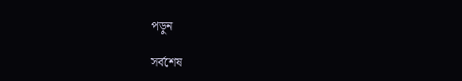পড়ুন

সর্বশেষ